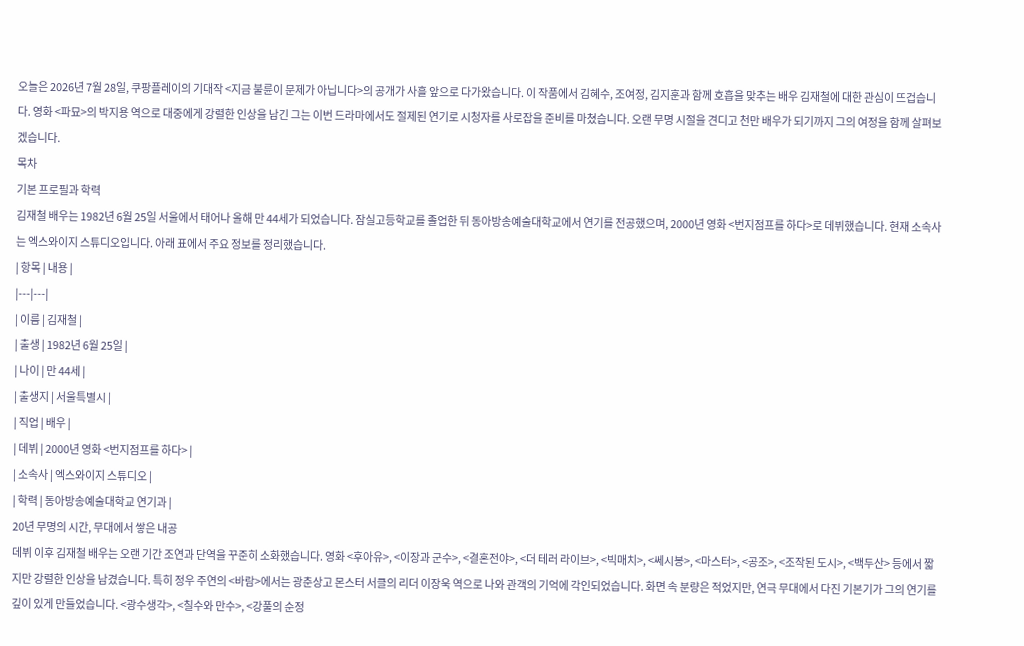오늘은 2026년 7월 28일, 쿠팡플레이의 기대작 <지금 불륜이 문제가 아닙니다>의 공개가 사흘 앞으로 다가왔습니다. 이 작품에서 김혜수, 조여정, 김지훈과 함께 호흡을 맞추는 배우 김재철에 대한 관심이 뜨겁습니다. 영화 <파묘>의 박지용 역으로 대중에게 강렬한 인상을 남긴 그는 이번 드라마에서도 절제된 연기로 시청자를 사로잡을 준비를 마쳤습니다. 오랜 무명 시절을 견디고 천만 배우가 되기까지 그의 여정을 함께 살펴보겠습니다.
목차
기본 프로필과 학력
김재철 배우는 1982년 6월 25일 서울에서 태어나 올해 만 44세가 되었습니다. 잠실고등학교를 졸업한 뒤 동아방송예술대학교에서 연기를 전공했으며, 2000년 영화 <번지점프를 하다>로 데뷔했습니다. 현재 소속사는 엑스와이지 스튜디오입니다. 아래 표에서 주요 정보를 정리했습니다.
| 항목 | 내용 |
|---|---|
| 이름 | 김재철 |
| 출생 | 1982년 6월 25일 |
| 나이 | 만 44세 |
| 출생지 | 서울특별시 |
| 직업 | 배우 |
| 데뷔 | 2000년 영화 <번지점프를 하다> |
| 소속사 | 엑스와이지 스튜디오 |
| 학력 | 동아방송예술대학교 연기과 |
20년 무명의 시간, 무대에서 쌓은 내공
데뷔 이후 김재철 배우는 오랜 기간 조연과 단역을 꾸준히 소화했습니다. 영화 <후아유>, <이장과 군수>, <결혼전야>, <더 테러 라이브>, <빅매치>, <쎄시봉>, <마스터>, <공조>, <조작된 도시>, <백두산> 등에서 짧지만 강렬한 인상을 남겼습니다. 특히 정우 주연의 <바람>에서는 광춘상고 몬스터 서클의 리더 이장욱 역으로 나와 관객의 기억에 각인되었습니다. 화면 속 분량은 적었지만, 연극 무대에서 다진 기본기가 그의 연기를 깊이 있게 만들었습니다. <광수생각>, <칠수와 만수>, <강풀의 순정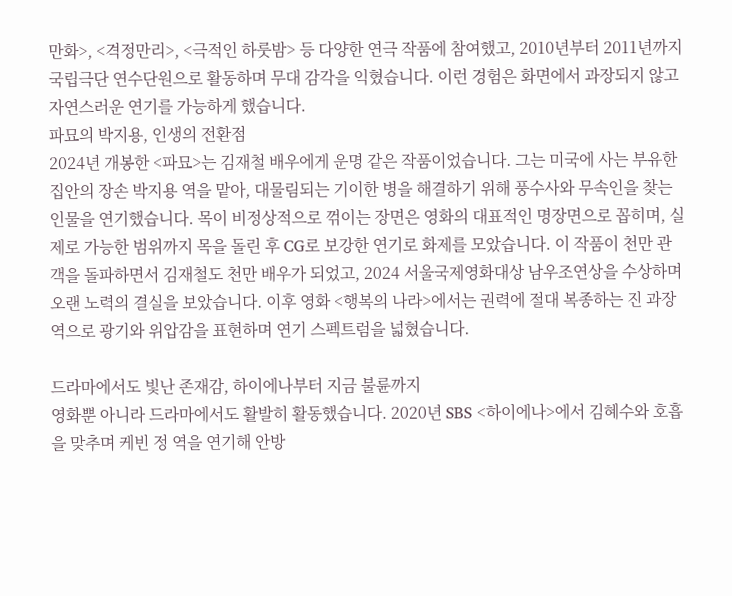만화>, <격정만리>, <극적인 하룻밤> 등 다양한 연극 작품에 참여했고, 2010년부터 2011년까지 국립극단 연수단원으로 활동하며 무대 감각을 익혔습니다. 이런 경험은 화면에서 과장되지 않고 자연스러운 연기를 가능하게 했습니다.
파묘의 박지용, 인생의 전환점
2024년 개봉한 <파묘>는 김재철 배우에게 운명 같은 작품이었습니다. 그는 미국에 사는 부유한 집안의 장손 박지용 역을 맡아, 대물림되는 기이한 병을 해결하기 위해 풍수사와 무속인을 찾는 인물을 연기했습니다. 목이 비정상적으로 꺾이는 장면은 영화의 대표적인 명장면으로 꼽히며, 실제로 가능한 범위까지 목을 돌린 후 CG로 보강한 연기로 화제를 모았습니다. 이 작품이 천만 관객을 돌파하면서 김재철도 천만 배우가 되었고, 2024 서울국제영화대상 남우조연상을 수상하며 오랜 노력의 결실을 보았습니다. 이후 영화 <행복의 나라>에서는 권력에 절대 복종하는 진 과장 역으로 광기와 위압감을 표현하며 연기 스펙트럼을 넓혔습니다.

드라마에서도 빛난 존재감, 하이에나부터 지금 불륜까지
영화뿐 아니라 드라마에서도 활발히 활동했습니다. 2020년 SBS <하이에나>에서 김혜수와 호흡을 맞추며 케빈 정 역을 연기해 안방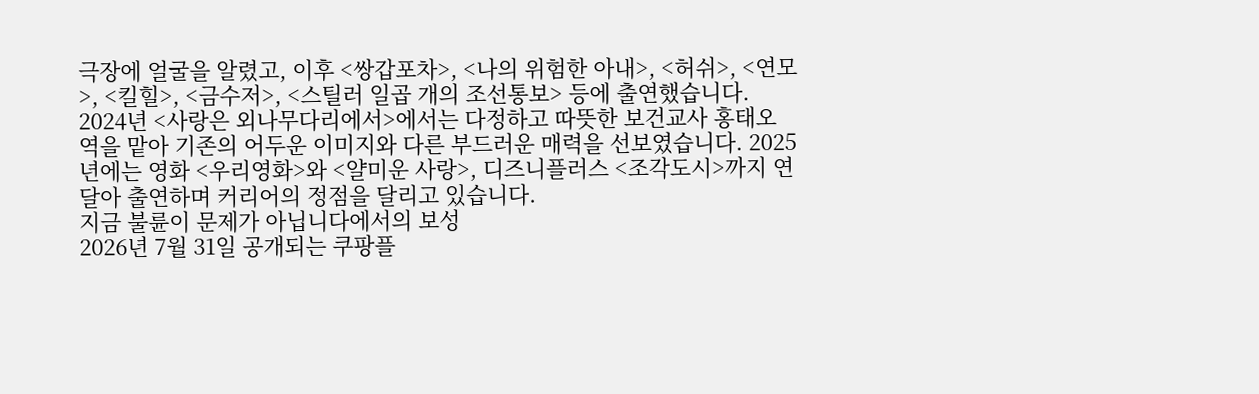극장에 얼굴을 알렸고, 이후 <쌍갑포차>, <나의 위험한 아내>, <허쉬>, <연모>, <킬힐>, <금수저>, <스틸러 일곱 개의 조선통보> 등에 출연했습니다. 2024년 <사랑은 외나무다리에서>에서는 다정하고 따뜻한 보건교사 홍태오 역을 맡아 기존의 어두운 이미지와 다른 부드러운 매력을 선보였습니다. 2025년에는 영화 <우리영화>와 <얄미운 사랑>, 디즈니플러스 <조각도시>까지 연달아 출연하며 커리어의 정점을 달리고 있습니다.
지금 불륜이 문제가 아닙니다에서의 보성
2026년 7월 31일 공개되는 쿠팡플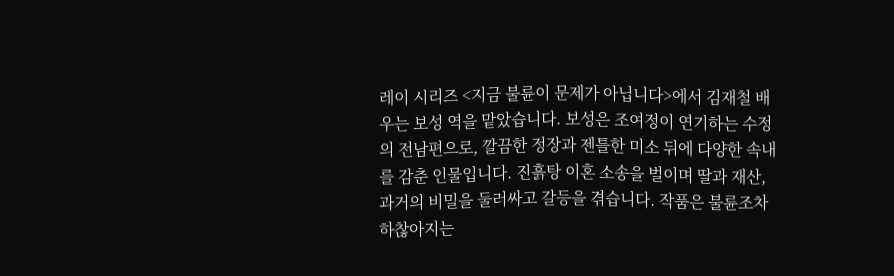레이 시리즈 <지금 불륜이 문제가 아닙니다>에서 김재철 배우는 보성 역을 맡았습니다. 보성은 조여정이 연기하는 수정의 전남편으로, 깔끔한 정장과 젠틀한 미소 뒤에 다양한 속내를 감춘 인물입니다. 진흙탕 이혼 소송을 벌이며 딸과 재산, 과거의 비밀을 둘러싸고 갈등을 겪습니다. 작품은 불륜조차 하찮아지는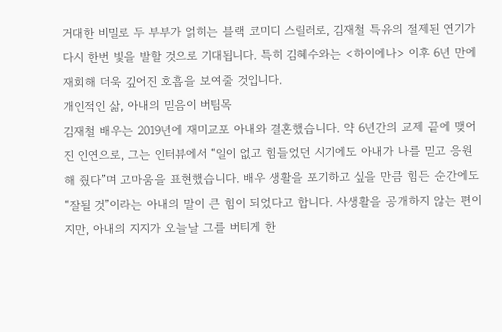거대한 비밀로 두 부부가 얽히는 블랙 코미디 스릴러로, 김재철 특유의 절제된 연기가 다시 한번 빛을 발할 것으로 기대됩니다. 특히 김혜수와는 <하이에나> 이후 6년 만에 재회해 더욱 깊어진 호흡을 보여줄 것입니다.
개인적인 삶, 아내의 믿음이 버팀목
김재철 배우는 2019년에 재미교포 아내와 결혼했습니다. 약 6년간의 교제 끝에 맺어진 인연으로, 그는 인터뷰에서 “일이 없고 힘들었던 시기에도 아내가 나를 믿고 응원해 줬다”며 고마움을 표현했습니다. 배우 생활을 포기하고 싶을 만큼 힘든 순간에도 “잘될 것”이라는 아내의 말이 큰 힘이 되었다고 합니다. 사생활을 공개하지 않는 편이지만, 아내의 지지가 오늘날 그를 버티게 한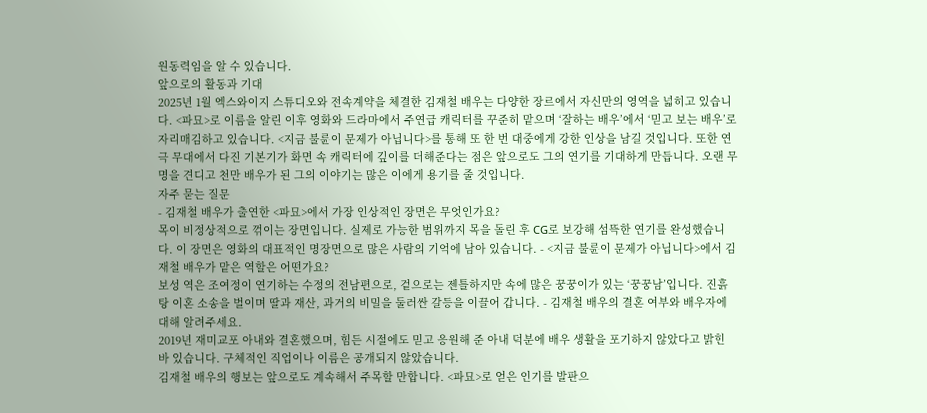원동력임을 알 수 있습니다.
앞으로의 활동과 기대
2025년 1월 엑스와이지 스튜디오와 전속계약을 체결한 김재철 배우는 다양한 장르에서 자신만의 영역을 넓히고 있습니다. <파묘>로 이름을 알린 이후 영화와 드라마에서 주연급 캐릭터를 꾸준히 맡으며 ‘잘하는 배우’에서 ‘믿고 보는 배우’로 자리매김하고 있습니다. <지금 불륜이 문제가 아닙니다>를 통해 또 한 번 대중에게 강한 인상을 남길 것입니다. 또한 연극 무대에서 다진 기본기가 화면 속 캐릭터에 깊이를 더해준다는 점은 앞으로도 그의 연기를 기대하게 만듭니다. 오랜 무명을 견디고 천만 배우가 된 그의 이야기는 많은 이에게 용기를 줄 것입니다.
자주 묻는 질문
- 김재철 배우가 출연한 <파묘>에서 가장 인상적인 장면은 무엇인가요?
목이 비정상적으로 꺾이는 장면입니다. 실제로 가능한 범위까지 목을 돌린 후 CG로 보강해 섬뜩한 연기를 완성했습니다. 이 장면은 영화의 대표적인 명장면으로 많은 사람의 기억에 남아 있습니다. - <지금 불륜이 문제가 아닙니다>에서 김재철 배우가 맡은 역할은 어떤가요?
보성 역은 조여정이 연기하는 수정의 전남편으로, 겉으로는 젠틀하지만 속에 많은 꿍꿍이가 있는 ‘꿍꿍남’입니다. 진흙탕 이혼 소송을 벌이며 딸과 재산, 과거의 비밀을 둘러싼 갈등을 이끌어 갑니다. - 김재철 배우의 결혼 여부와 배우자에 대해 알려주세요.
2019년 재미교포 아내와 결혼했으며, 힘든 시절에도 믿고 응원해 준 아내 덕분에 배우 생활을 포기하지 않았다고 밝힌 바 있습니다. 구체적인 직업이나 이름은 공개되지 않았습니다.
김재철 배우의 행보는 앞으로도 계속해서 주목할 만합니다. <파묘>로 얻은 인기를 발판으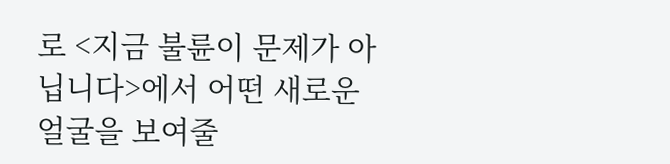로 <지금 불륜이 문제가 아닙니다>에서 어떤 새로운 얼굴을 보여줄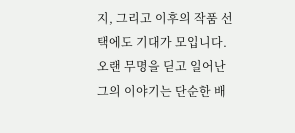지, 그리고 이후의 작품 선택에도 기대가 모입니다. 오랜 무명을 딛고 일어난 그의 이야기는 단순한 배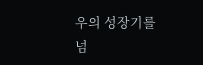우의 성장기를 넘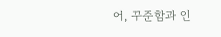어, 꾸준함과 인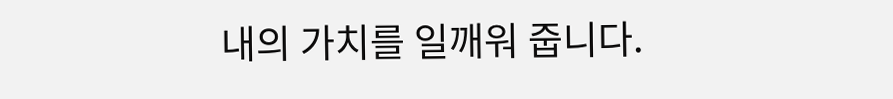내의 가치를 일깨워 줍니다.